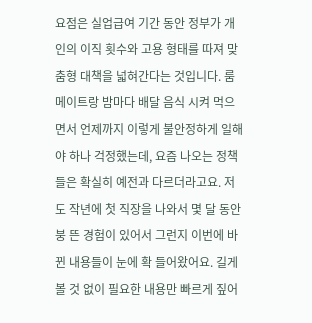요점은 실업급여 기간 동안 정부가 개인의 이직 횟수와 고용 형태를 따져 맞춤형 대책을 넓혀간다는 것입니다. 룸메이트랑 밤마다 배달 음식 시켜 먹으면서 언제까지 이렇게 불안정하게 일해야 하나 걱정했는데, 요즘 나오는 정책들은 확실히 예전과 다르더라고요. 저도 작년에 첫 직장을 나와서 몇 달 동안 붕 뜬 경험이 있어서 그런지 이번에 바뀐 내용들이 눈에 확 들어왔어요. 길게 볼 것 없이 필요한 내용만 빠르게 짚어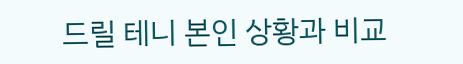드릴 테니 본인 상황과 비교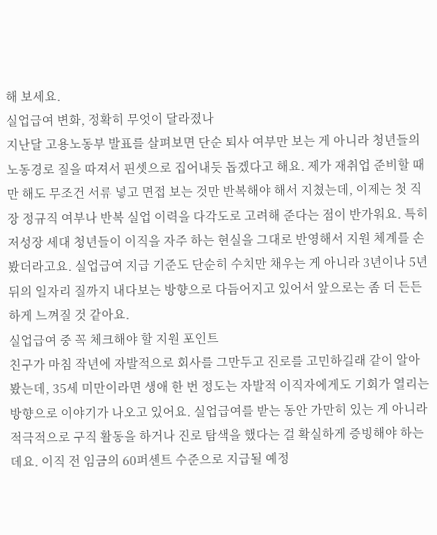해 보세요.
실업급여 변화, 정확히 무엇이 달라졌나
지난달 고용노동부 발표를 살펴보면 단순 퇴사 여부만 보는 게 아니라 청년들의 노동경로 질을 따져서 핀셋으로 집어내듯 돕겠다고 해요. 제가 재취업 준비할 때만 해도 무조건 서류 넣고 면접 보는 것만 반복해야 해서 지쳤는데, 이제는 첫 직장 정규직 여부나 반복 실업 이력을 다각도로 고려해 준다는 점이 반가워요. 특히 저성장 세대 청년들이 이직을 자주 하는 현실을 그대로 반영해서 지원 체계를 손봤더라고요. 실업급여 지급 기준도 단순히 수치만 채우는 게 아니라 3년이나 5년 뒤의 일자리 질까지 내다보는 방향으로 다듬어지고 있어서 앞으로는 좀 더 든든하게 느껴질 것 같아요.
실업급여 중 꼭 체크해야 할 지원 포인트
친구가 마침 작년에 자발적으로 회사를 그만두고 진로를 고민하길래 같이 알아봤는데, 35세 미만이라면 생애 한 번 정도는 자발적 이직자에게도 기회가 열리는 방향으로 이야기가 나오고 있어요. 실업급여를 받는 동안 가만히 있는 게 아니라 적극적으로 구직 활동을 하거나 진로 탐색을 했다는 걸 확실하게 증빙해야 하는데요. 이직 전 임금의 60퍼센트 수준으로 지급될 예정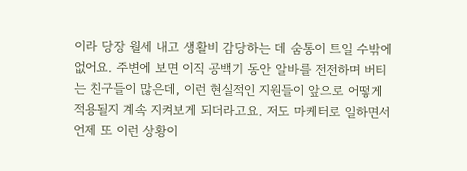이라 당장 월세 내고 생활비 감당하는 데 숨통이 트일 수밖에 없어요. 주변에 보면 이직 공백기 동안 알바를 전전하며 버티는 친구들이 많은데, 이런 현실적인 지원들이 앞으로 어떻게 적용될지 계속 지켜보게 되더라고요. 저도 마케터로 일하면서 언제 또 이런 상황이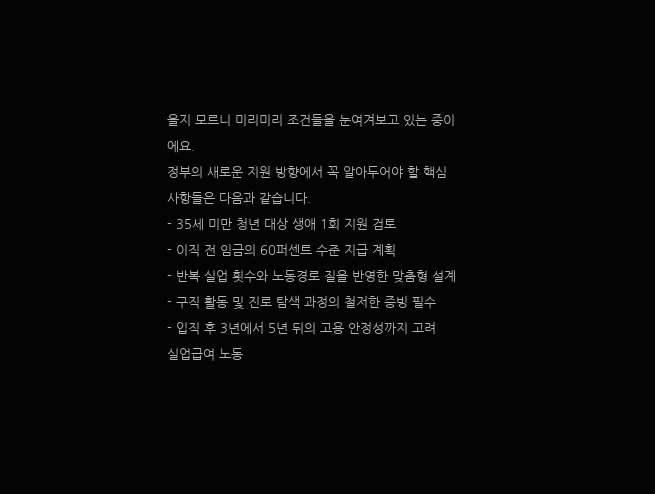올지 모르니 미리미리 조건들을 눈여겨보고 있는 중이에요.
정부의 새로운 지원 방향에서 꼭 알아두어야 할 핵심 사항들은 다음과 같습니다.
- 35세 미만 청년 대상 생애 1회 지원 검토
- 이직 전 임금의 60퍼센트 수준 지급 계획
- 반복 실업 횟수와 노동경로 질을 반영한 맞춤형 설계
- 구직 활동 및 진로 탐색 과정의 철저한 증빙 필수
- 입직 후 3년에서 5년 뒤의 고용 안정성까지 고려
실업급여 노동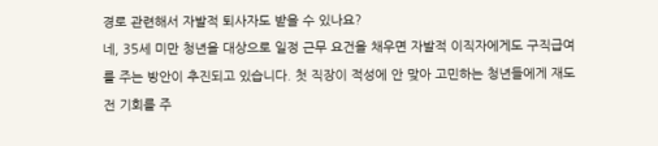경로 관련해서 자발적 퇴사자도 받을 수 있나요?
네, 35세 미만 청년을 대상으로 일정 근무 요건을 채우면 자발적 이직자에게도 구직급여를 주는 방안이 추진되고 있습니다. 첫 직장이 적성에 안 맞아 고민하는 청년들에게 재도전 기회를 주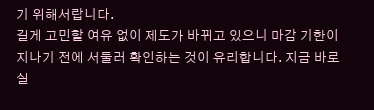기 위해서랍니다.
길게 고민할 여유 없이 제도가 바뀌고 있으니 마감 기한이 지나기 전에 서둘러 확인하는 것이 유리합니다. 지금 바로 실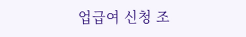업급여 신청 조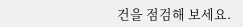건을 점검해 보세요.